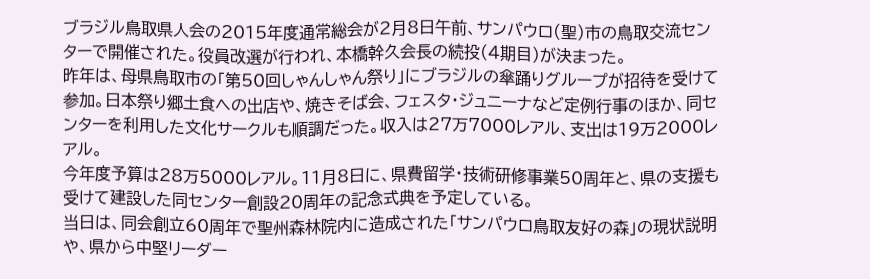ブラジル鳥取県人会の2015年度通常総会が2月8日午前、サンパウロ(聖)市の鳥取交流センターで開催された。役員改選が行われ、本橋幹久会長の続投(4期目)が決まった。
昨年は、母県鳥取市の「第50回しゃんしゃん祭り」にブラジルの傘踊りグループが招待を受けて参加。日本祭り郷土食への出店や、焼きそば会、フェスタ・ジュニーナなど定例行事のほか、同センターを利用した文化サークルも順調だった。収入は27万7000レアル、支出は19万2000レアル。
今年度予算は28万5000レアル。11月8日に、県費留学・技術研修事業50周年と、県の支援も受けて建設した同センター創設20周年の記念式典を予定している。
当日は、同会創立60周年で聖州森林院内に造成された「サンパウロ鳥取友好の森」の現状説明や、県から中堅リーダー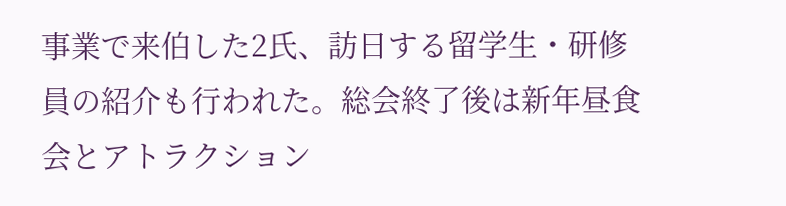事業で来伯した2氏、訪日する留学生・研修員の紹介も行われた。総会終了後は新年昼食会とアトラクション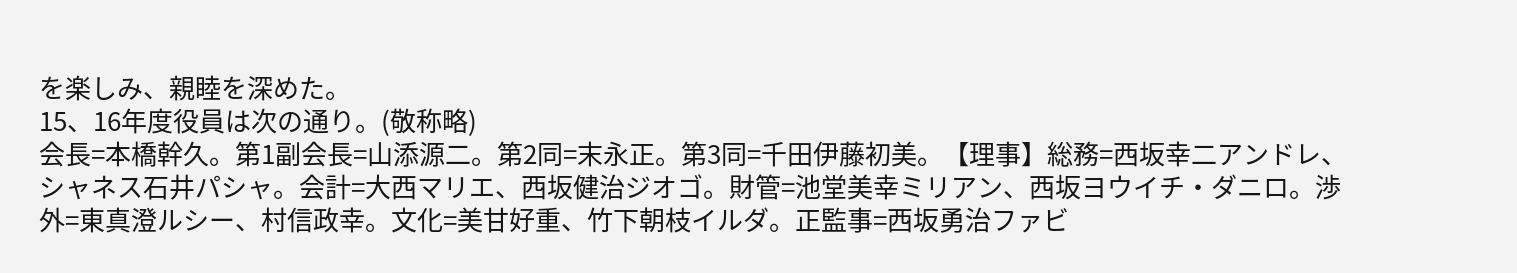を楽しみ、親睦を深めた。
15、16年度役員は次の通り。(敬称略)
会長=本橋幹久。第1副会長=山添源二。第2同=末永正。第3同=千田伊藤初美。【理事】総務=西坂幸二アンドレ、シャネス石井パシャ。会計=大西マリエ、西坂健治ジオゴ。財管=池堂美幸ミリアン、西坂ヨウイチ・ダニロ。渉外=東真澄ルシー、村信政幸。文化=美甘好重、竹下朝枝イルダ。正監事=西坂勇治ファビ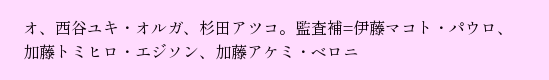オ、西谷ユキ・オルガ、杉田アツコ。監査補=伊藤マコト・パウロ、加藤トミヒロ・エジソン、加藤アケミ・ベロニ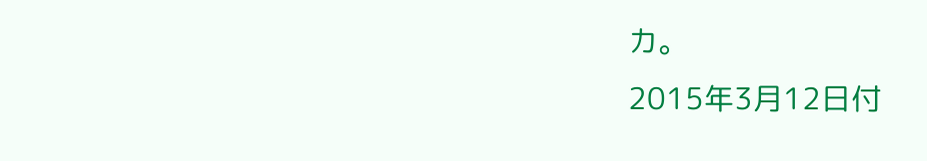カ。
2015年3月12日付